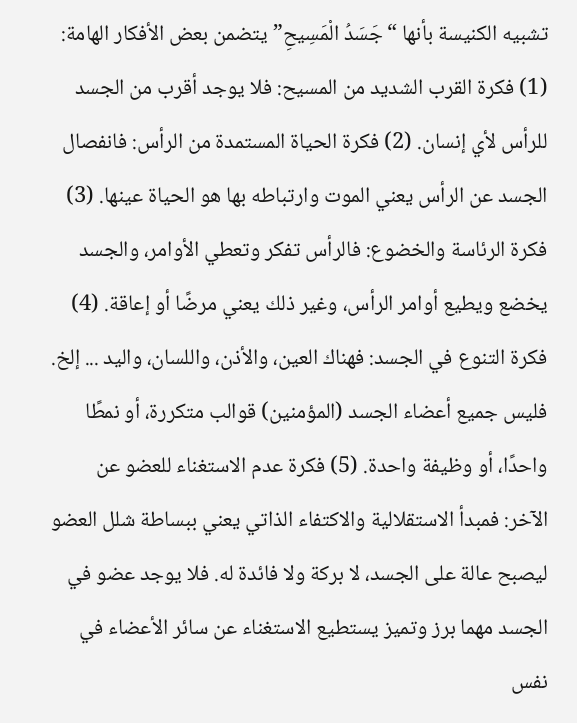تشبيه الكنيسة بأنها “جَسَدُ الْمَسِيحِ” يتضمن بعض الأفكار الهامة: (1) فكرة القرب الشديد من المسيح: فلا يوجد أقرب من الجسد للرأس لأي إنسان. (2) فكرة الحياة المستمدة من الرأس: فانفصال الجسد عن الرأس يعني الموت وارتباطه بها هو الحياة عينها. (3) فكرة الرئاسة والخضوع: فالرأس تفكر وتعطي الأوامر، والجسد يخضع ويطيع أوامر الرأس، وغير ذلك يعني مرضًا أو إعاقة. (4) فكرة التنوع في الجسد: فهناك العين، والأذن، واللسان، واليد ... إلخ. فليس جميع أعضاء الجسد (المؤمنين) قوالب متكررة، أو نمطًا واحدًا، أو وظيفة واحدة. (5) فكرة عدم الاستغناء للعضو عن الآخر: فمبدأ الاستقلالية والاكتفاء الذاتي يعني ببساطة شلل العضو ليصبح عالة على الجسد، لا بركة ولا فائدة له. فلا يوجد عضو في الجسد مهما برز وتميز يستطيع الاستغناء عن سائر الأعضاء في نفس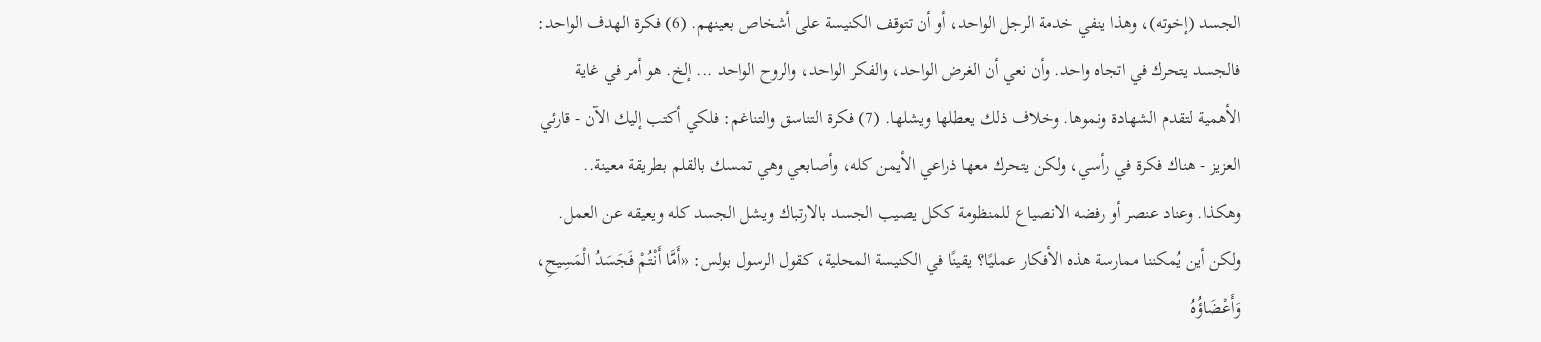الجسد (إخوته)، وهذا ينفي خدمة الرجل الواحد، أو أن تتوقف الكنيسة على أشخاص بعينهم. (6) فكرة الهدف الواحد: فالجسد يتحرك في اتجاه واحد. وأن نعي أن الغرض الواحد، والفكر الواحد، والروح الواحد ... إلخ. هو أمر في غاية الأهمية لتقدم الشهادة ونموها. وخلاف ذلك يعطلها ويشلها. (7) فكرة التناسق والتناغم: فلكي أكتب إليك الآن - قارئي العزيز - هناك فكرة في رأسي، ولكن يتحرك معها ذراعي الأيمن كله، وأصابعي وهي تمسك بالقلم بطريقة معينة.. وهكذا. وعناد عنصر أو رفضه الانصياع للمنظومة ككل يصيب الجسد بالارتباك ويشل الجسد كله ويعيقه عن العمل.
ولكن أين يُمكننا ممارسة هذه الأفكار عمليًا؟ يقينًا في الكنيسة المحلية، كقول الرسول بولس: «أَمَّا أَنْتُمْ فَجَسَدُ الْمَسِيحِ، وَأَعْضَاؤُهُ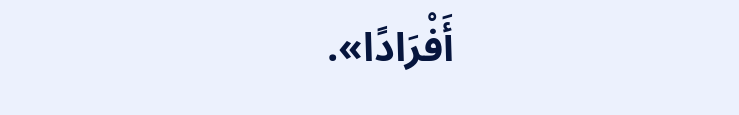أَفْرَادًا».